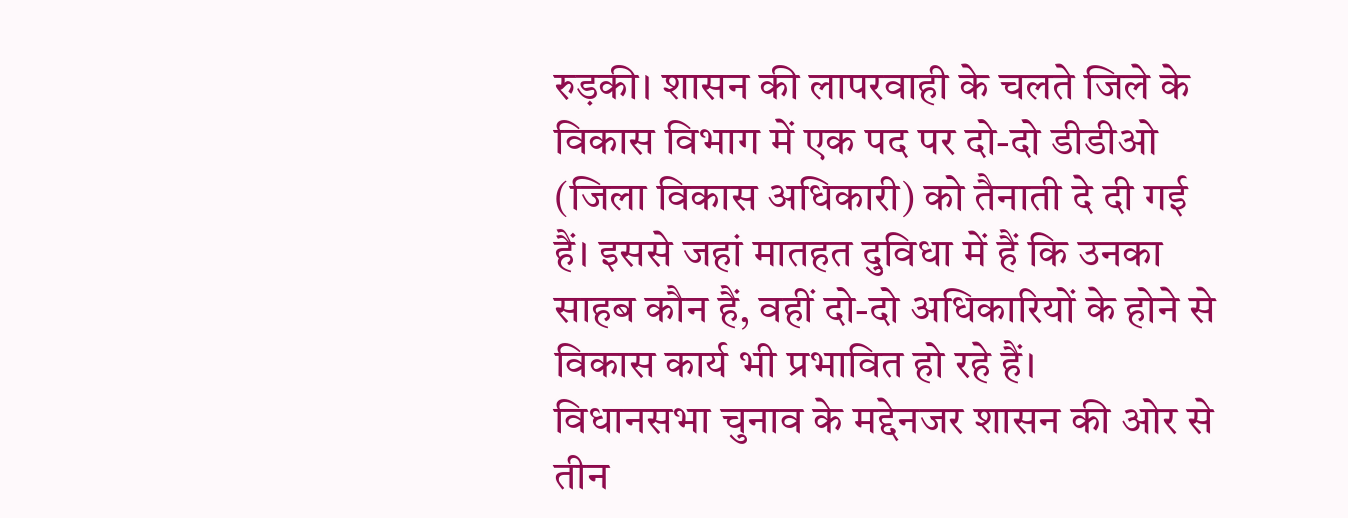रुड़की। शासन की लापरवाही के चलते जिले के विकास विभाग में एक पद पर दो-दो डीडीओ (जिला विकास अधिकारी) को तैनाती दे दी गई हैं। इससे जहां मातहत दुविधा में हैं कि उनका साहब कौन हैं, वहीं दो-दो अधिकारियों के होने से विकास कार्य भी प्रभावित हो रहे हैं।
विधानसभा चुनाव के मद्देनजर शासन की ओर से तीन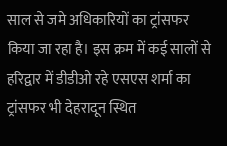साल से जमे अधिकारियों का ट्रांसफर किया जा रहा है। इस क्रम में कई सालों से हरिद्वार में डीडीओ रहे एसएस शर्मा का ट्रांसफर भी देहरादून स्थित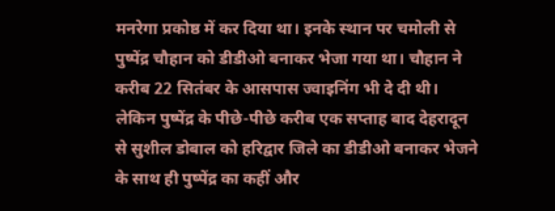मनरेगा प्रकोष्ठ में कर दिया था। इनके स्थान पर चमोली से पुष्पेंद्र चौहान को डीडीओ बनाकर भेजा गया था। चौहान ने करीब 22 सितंबर के आसपास ज्वाइनिंग भी दे दी थी। लेकिन पुष्पेंद्र के पीछे-पीछे करीब एक सप्ताह बाद देहरादून से सुशील डोबाल को हरिद्वार जिले का डीडीओ बनाकर भेजने के साथ ही पुष्पेंद्र का कहीं और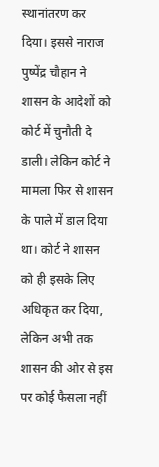स्थानांतरण कर दिया। इससे नाराज पुष्पेंद्र चौहान ने शासन के आदेशों को कोर्ट में चुनौती दे डाली। लेकिन कोर्ट ने मामला फिर से शासन के पाले में डाल दिया था। कोर्ट ने शासन को ही इसके लिए अधिकृत कर दिया, लेकिन अभी तक शासन की ओर से इस पर कोई फैसला नहीं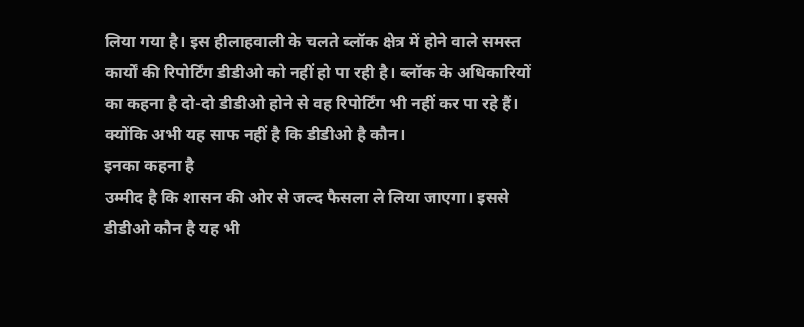लिया गया है। इस हीलाहवाली के चलते ब्लॉक क्षेत्र में होने वाले समस्त कार्यों की रिपोर्टिंग डीडीओ को नहीं हो पा रही है। ब्लॉक के अधिकारियों का कहना है दो-दो डीडीओ होने से वह रिपोर्टिंग भी नहीं कर पा रहे हैं। क्योंकि अभी यह साफ नहीं है कि डीडीओ है कौन।
इनका कहना है
उम्मीद है कि शासन की ओर से जल्द फैसला ले लिया जाएगा। इससे डीडीओ कौन है यह भी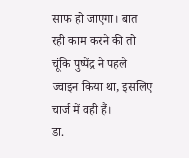साफ हो जाएगा। बात रही काम करने की तो चूंकि पुष्पेंद्र ने पहले ज्वाइन किया था, इसलिए चार्ज में वही हैं।
डा.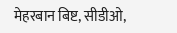मेहरबान बिष्ट, सीडीओ,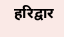हरिद्वार